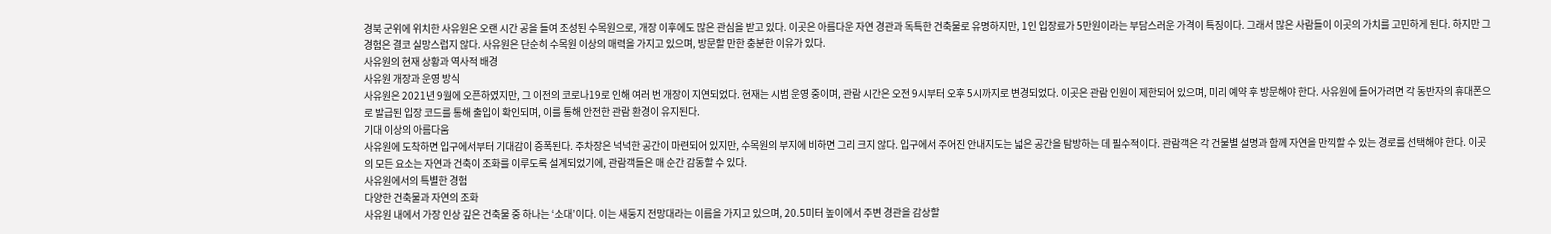경북 군위에 위치한 사유원은 오랜 시간 공을 들여 조성된 수목원으로, 개장 이후에도 많은 관심을 받고 있다. 이곳은 아름다운 자연 경관과 독특한 건축물로 유명하지만, 1인 입장료가 5만원이라는 부담스러운 가격이 특징이다. 그래서 많은 사람들이 이곳의 가치를 고민하게 된다. 하지만 그 경험은 결코 실망스럽지 않다. 사유원은 단순히 수목원 이상의 매력을 가지고 있으며, 방문할 만한 충분한 이유가 있다.
사유원의 현재 상황과 역사적 배경
사유원 개장과 운영 방식
사유원은 2021년 9월에 오픈하였지만, 그 이전의 코로나19로 인해 여러 번 개장이 지연되었다. 현재는 시범 운영 중이며, 관람 시간은 오전 9시부터 오후 5시까지로 변경되었다. 이곳은 관람 인원이 제한되어 있으며, 미리 예약 후 방문해야 한다. 사유원에 들어가려면 각 동반자의 휴대폰으로 발급된 입장 코드를 통해 출입이 확인되며, 이를 통해 안전한 관람 환경이 유지된다.
기대 이상의 아름다움
사유원에 도착하면 입구에서부터 기대감이 증폭된다. 주차장은 넉넉한 공간이 마련되어 있지만, 수목원의 부지에 비하면 그리 크지 않다. 입구에서 주어진 안내지도는 넓은 공간을 탐방하는 데 필수적이다. 관람객은 각 건물별 설명과 함께 자연을 만끽할 수 있는 경로를 선택해야 한다. 이곳의 모든 요소는 자연과 건축이 조화를 이루도록 설계되었기에, 관람객들은 매 순간 감동할 수 있다.
사유원에서의 특별한 경험
다양한 건축물과 자연의 조화
사유원 내에서 가장 인상 깊은 건축물 중 하나는 ‘소대’이다. 이는 새둥지 전망대라는 이름을 가지고 있으며, 20.5미터 높이에서 주변 경관을 감상할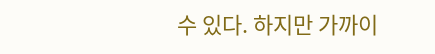수 있다. 하지만 가까이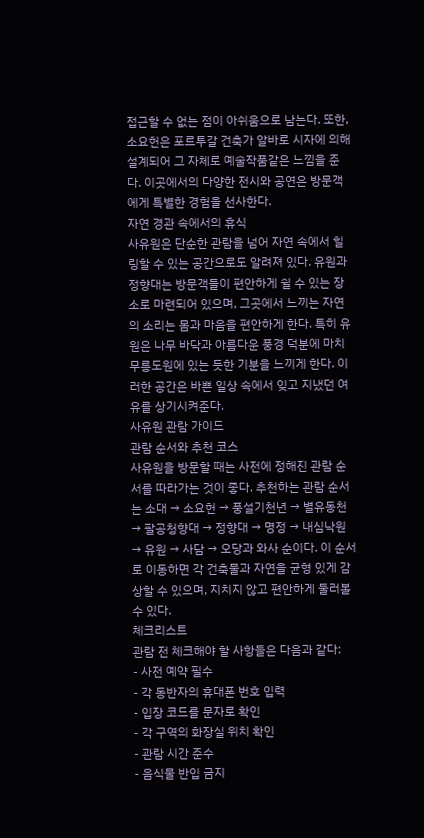접근할 수 없는 점이 아쉬움으로 남는다. 또한, 소요헌은 포르투갈 건축가 알바로 시자에 의해 설계되어 그 자체로 예술작품같은 느낌을 준다. 이곳에서의 다양한 전시와 공연은 방문객에게 특별한 경험을 선사한다.
자연 경관 속에서의 휴식
사유원은 단순한 관람을 넘어 자연 속에서 힐링할 수 있는 공간으로도 알려져 있다. 유원과 정향대는 방문객들이 편안하게 쉴 수 있는 장소로 마련되어 있으며, 그곳에서 느끼는 자연의 소리는 몸과 마음을 편안하게 한다. 특히 유원은 나무 바닥과 아름다운 풍경 덕분에 마치 무릉도원에 있는 듯한 기분을 느끼게 한다. 이러한 공간은 바쁜 일상 속에서 잊고 지냈던 여유를 상기시켜준다.
사유원 관람 가이드
관람 순서와 추천 코스
사유원을 방문할 때는 사전에 정해진 관람 순서를 따라가는 것이 좋다. 추천하는 관람 순서는 소대 → 소요헌 → 풍설기천년 → 별유동천 → 팔공청향대 → 정향대 → 명정 → 내심낙원 → 유원 → 사담 → 오당과 와사 순이다. 이 순서로 이동하면 각 건축물과 자연을 균형 있게 감상할 수 있으며, 지치지 않고 편안하게 둘러볼 수 있다.
체크리스트
관람 전 체크해야 할 사항들은 다음과 같다:
- 사전 예약 필수
- 각 동반자의 휴대폰 번호 입력
- 입장 코드를 문자로 확인
- 각 구역의 화장실 위치 확인
- 관람 시간 준수
- 음식물 반입 금지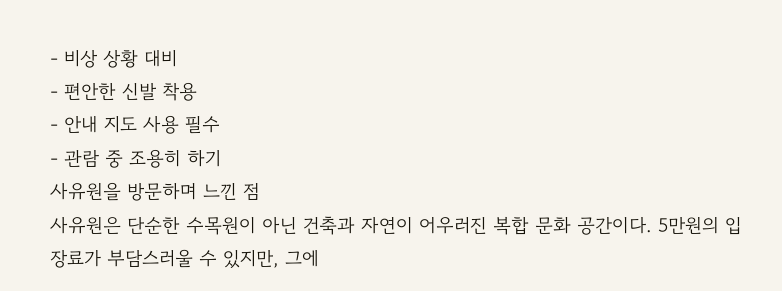- 비상 상황 대비
- 편안한 신발 착용
- 안내 지도 사용 필수
- 관람 중 조용히 하기
사유원을 방문하며 느낀 점
사유원은 단순한 수목원이 아닌 건축과 자연이 어우러진 복합 문화 공간이다. 5만원의 입장료가 부담스러울 수 있지만, 그에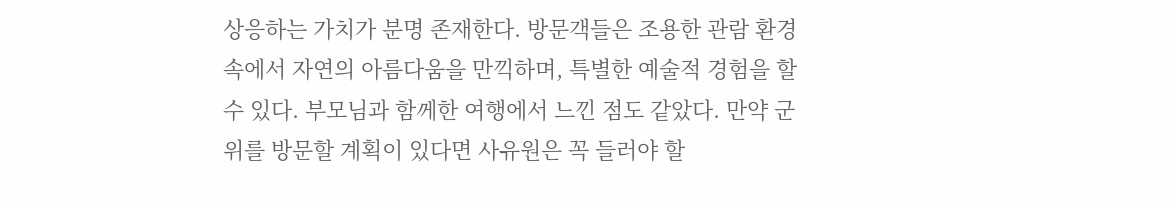상응하는 가치가 분명 존재한다. 방문객들은 조용한 관람 환경 속에서 자연의 아름다움을 만끽하며, 특별한 예술적 경험을 할 수 있다. 부모님과 함께한 여행에서 느낀 점도 같았다. 만약 군위를 방문할 계획이 있다면 사유원은 꼭 들러야 할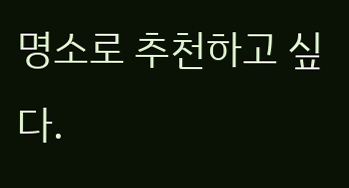명소로 추천하고 싶다.